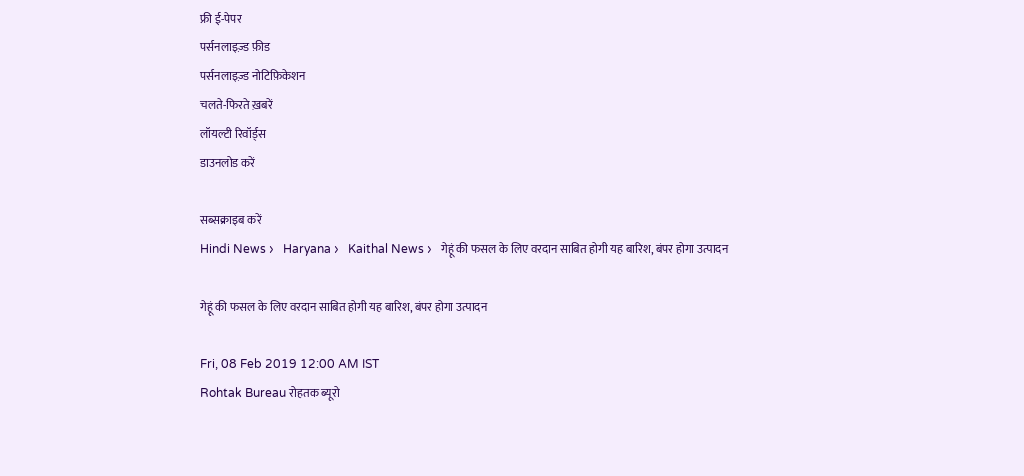फ्री ई-पेपर
पर्सनलाइज़्ड फ़ीड
पर्सनलाइज़्ड नोटिफ़िकेशन
चलते-फिरते ख़बरें
लॉयल्टी रिवॉर्ड्स
डाउनलोड करें

सब्सक्राइब करें
Hindi News ›   Haryana ›   Kaithal News ›   गेहूं की फसल के लिए वरदान साबित होगी यह बारिश, बंपर होगा उत्पादन

गेहूं की फसल के लिए वरदान साबित होगी यह बारिश, बंपर होगा उत्पादन

Fri, 08 Feb 2019 12:00 AM IST
Rohtak Bureau रोहतक ब्यूरो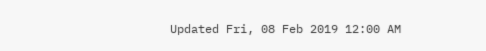Updated Fri, 08 Feb 2019 12:00 AM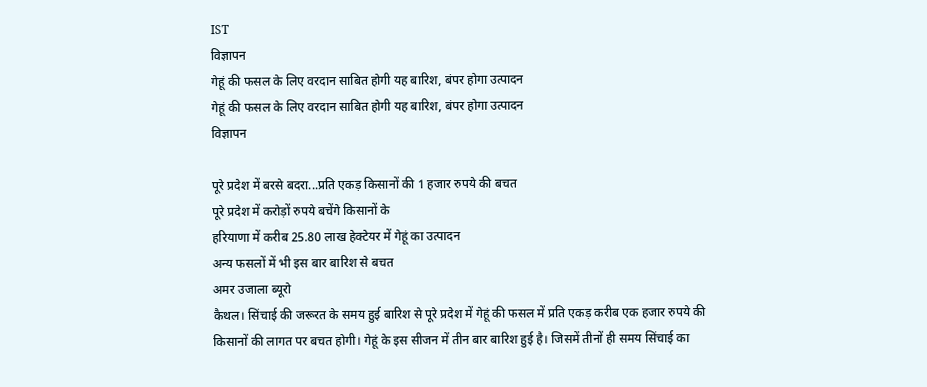IST
विज्ञापन
गेहूं की फसल के लिए वरदान साबित होगी यह बारिश, बंपर होगा उत्पादन
गेहूं की फसल के लिए वरदान साबित होगी यह बारिश, बंपर होगा उत्पादन
विज्ञापन

पूरे प्रदेश में बरसे बदरा...प्रति एकड़ किसानों की 1 हजार रुपये की बचत
पूरे प्रदेश में करोड़ों रुपये बचेंगे किसानों के
हरियाणा में करीब 25.80 लाख हेक्टेयर में गेहूं का उत्पादन
अन्य फसलों में भी इस बार बारिश से बचत
अमर उजाला ब्यूरो
कैथल। सिंचाई की जरूरत के समय हुई बारिश से पूरे प्रदेश में गेहूं की फसल में प्रति एकड़ करीब एक हजार रुपये की किसानों की लागत पर बचत होगी। गेहूं के इस सीजन में तीन बार बारिश हुई है। जिसमें तीनों ही समय सिंचाई का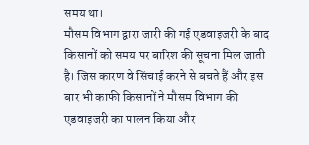समय था।
मौसम विभाग द्वारा जारी की गई एडवाइजरी के बाद किसानों को समय पर बारिश की सूचना मिल जाती है। जिस कारण वे सिंचाई करने से बचते हैं और इस बार भी काफी किसानों ने मौसम विभाग की एडवाइजरी का पालन किया और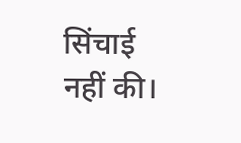सिंचाई नहीं की।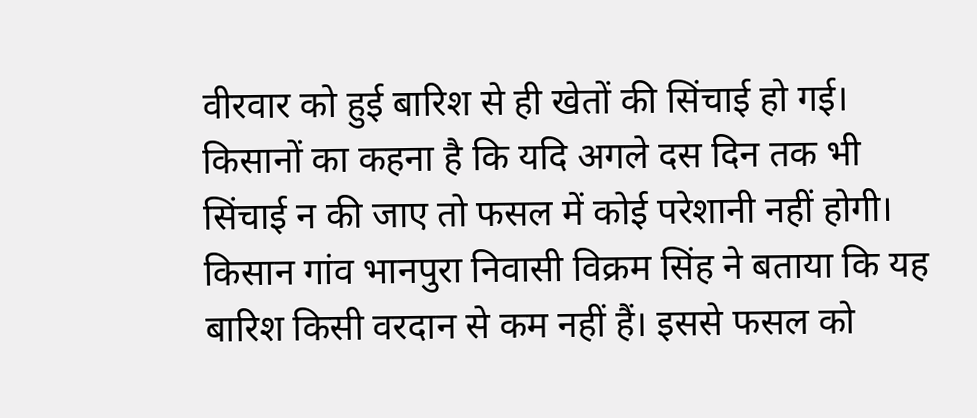वीरवार को हुई बारिश से ही खेतों की सिंचाई हो गई। किसानों का कहना है कि यदि अगले दस दिन तक भी सिंचाई न की जाए तो फसल में कोई परेशानी नहीं होगी। किसान गांव भानपुरा निवासी विक्रम सिंह ने बताया कि यह बारिश किसी वरदान से कम नहीं हैं। इससे फसल को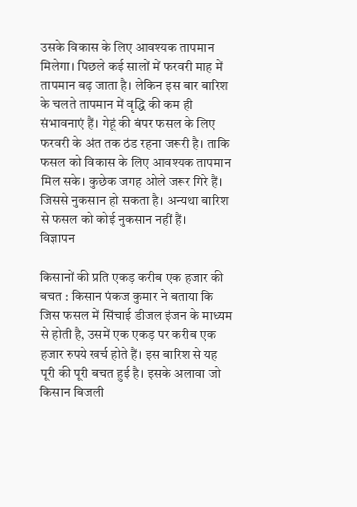उसके विकास के लिए आवश्यक तापमान मिलेगा। पिछले कई सालों में फरवरी माह में तापमान बढ़ जाता है। लेकिन इस बार बारिश के चलते तापमान में वृद्धि की कम ही संभावनाएं हैं। गेहूं की बंपर फसल के लिए फरवरी के अंत तक ठंड रहना जरूरी है। ताकि फसल को विकास के लिए आवश्यक तापमान मिल सके। कुछेक जगह ओले जरूर गिरे हैं। जिससे नुकसान हो सकता है। अन्यथा बारिश से फसल को कोई नुकसान नहीं हैं।
विज्ञापन

किसानों की प्रति एकड़ करीब एक हजार की बचत : किसान पंकज कुमार ने बताया कि जिस फसल में सिंचाई डीजल इंजन के माध्यम से होती है, उसमें एक एकड़ पर करीब एक हजार रुपये खर्च होते हैं। इस बारिश से यह पूरी की पूरी बचत हुई है। इसके अलावा जो किसान बिजली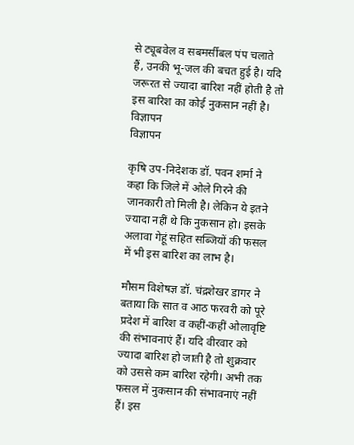से ट्यूबवेल व सबमर्सीबल पंप चलाते हैं, उनकी भू-जल की बचत हुई है। यदि जरूरत से ज्यादा बारिश नहीं होती है तो इस बारिश का कोई नुकसान नहीं है।
विज्ञापन
विज्ञापन

कृषि उप-निदेशक डॉ. पवन शर्मा ने कहा कि जिले में ओले गिरने की जानकारी तो मिली है। लेकिन ये इतने ज्यादा नहीं थे कि नुकसान हो। इसके अलावा गेहूं सहित सब्जियों की फसल में भी इस बारिश का लाभ है।

मौसम विशेषज्ञ डॉ. चंद्रशेखर डागर ने बताया कि सात व आठ फरवरी को पूरे प्रदेश में बारिश व कहीं-कहीं ओलावृष्टि की संभावनाएं हैं। यदि वीरवार को ज्यादा बारिश हो जाती है तो शुक्रवार को उससे कम बारिश रहेगी। अभी तक फसल में नुकसान की संभावनाएं नहीं हैं। इस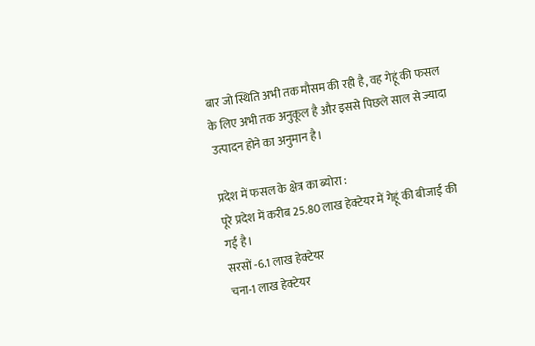बार जो स्थिति अभी तक मौसम की रही है, वह गेहूं की फसल के लिए अभी तक अनुकूल है और इससे पिछले साल से ज्यादा उत्पादन होने का अनुमान है।

प्रदेश में फसल के क्षेत्र का ब्योरा :
पूरे प्रदेश में करीब 25.80 लाख हेक्टेयर में गेहूं की बीजाई की गई है।
सरसों -6.1 लाख हेक्टेयर
चना-1 लाख हेक्टेयर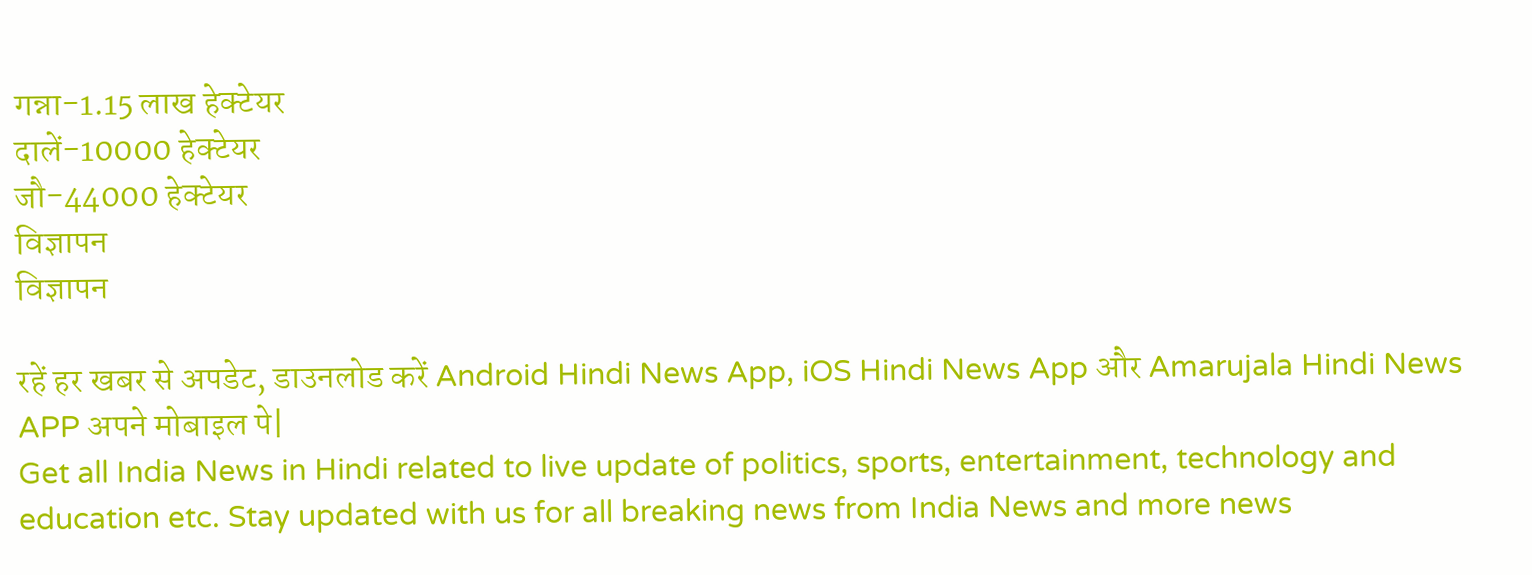गन्ना-1.15 लाख हेक्टेयर
दालें-10000 हेक्टेयर
जौ-44000 हेक्टेयर
विज्ञापन
विज्ञापन

रहें हर खबर से अपडेट, डाउनलोड करें Android Hindi News App, iOS Hindi News App और Amarujala Hindi News APP अपने मोबाइल पे|
Get all India News in Hindi related to live update of politics, sports, entertainment, technology and education etc. Stay updated with us for all breaking news from India News and more news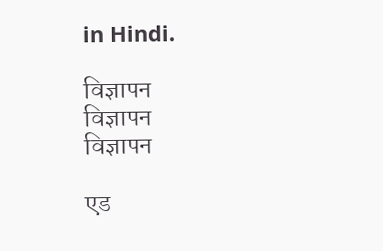in Hindi.

विज्ञापन
विज्ञापन
विज्ञापन

एड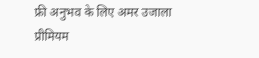फ्री अनुभव के लिए अमर उजाला प्रीमियम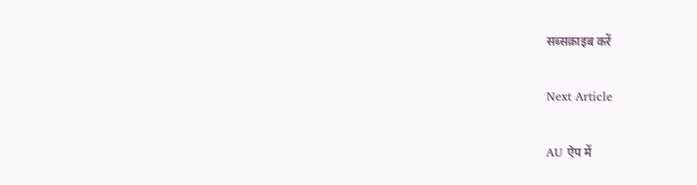सब्सक्राइब करें

Next Article

AU ऐप में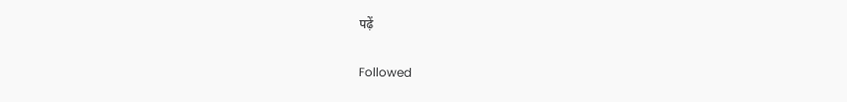पढ़ें

Followed